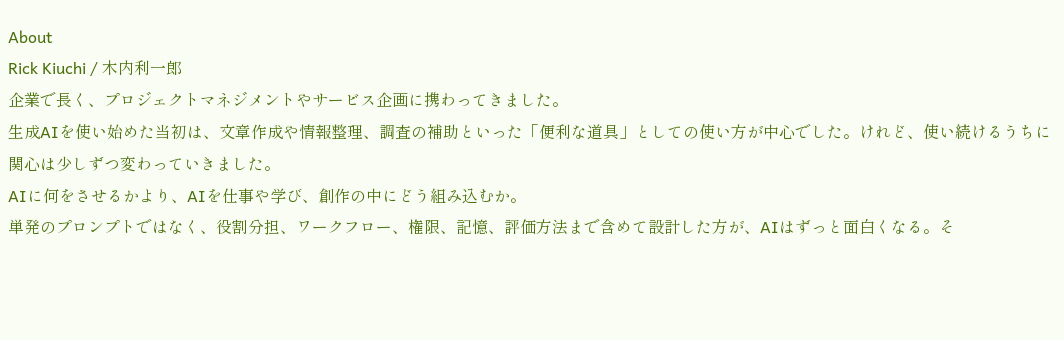About
Rick Kiuchi / 木内利一郎
企業で長く、プロジェクトマネジメントやサービス企画に携わってきました。
生成AIを使い始めた当初は、文章作成や情報整理、調査の補助といった「便利な道具」としての使い方が中心でした。けれど、使い続けるうちに関心は少しずつ変わっていきました。
AIに何をさせるかより、AIを仕事や学び、創作の中にどう組み込むか。
単発のプロンプトではなく、役割分担、ワークフロー、権限、記憶、評価方法まで含めて設計した方が、AIはずっと面白くなる。そ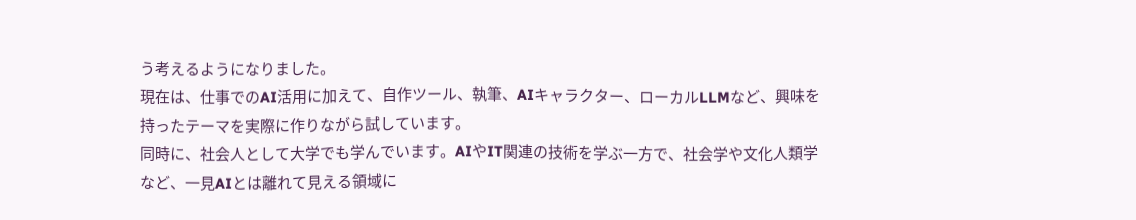う考えるようになりました。
現在は、仕事でのAI活用に加えて、自作ツール、執筆、AIキャラクター、ローカルLLMなど、興味を持ったテーマを実際に作りながら試しています。
同時に、社会人として大学でも学んでいます。AIやIT関連の技術を学ぶ一方で、社会学や文化人類学など、一見AIとは離れて見える領域に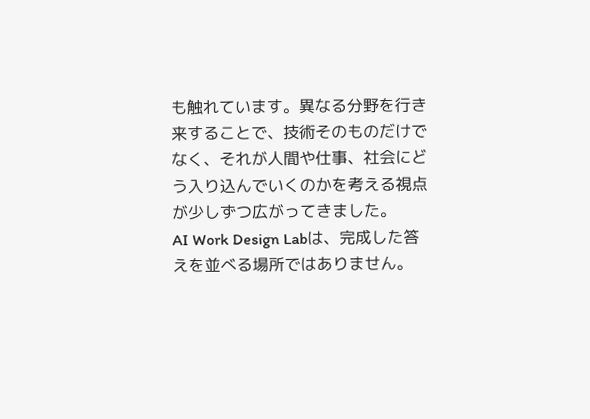も触れています。異なる分野を行き来することで、技術そのものだけでなく、それが人間や仕事、社会にどう入り込んでいくのかを考える視点が少しずつ広がってきました。
AI Work Design Labは、完成した答えを並べる場所ではありません。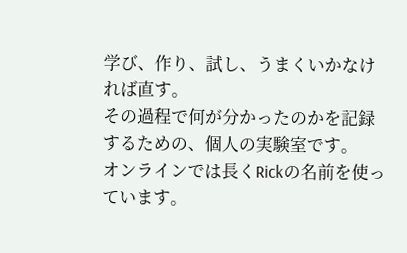学び、作り、試し、うまくいかなければ直す。
その過程で何が分かったのかを記録するための、個人の実験室です。
オンラインでは長くRickの名前を使っています。